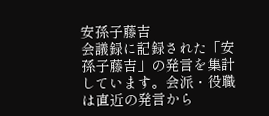安孫子藤吉
会議録に記録された「安孫子藤吉」の発言を集計しています。会派・役職は直近の発言から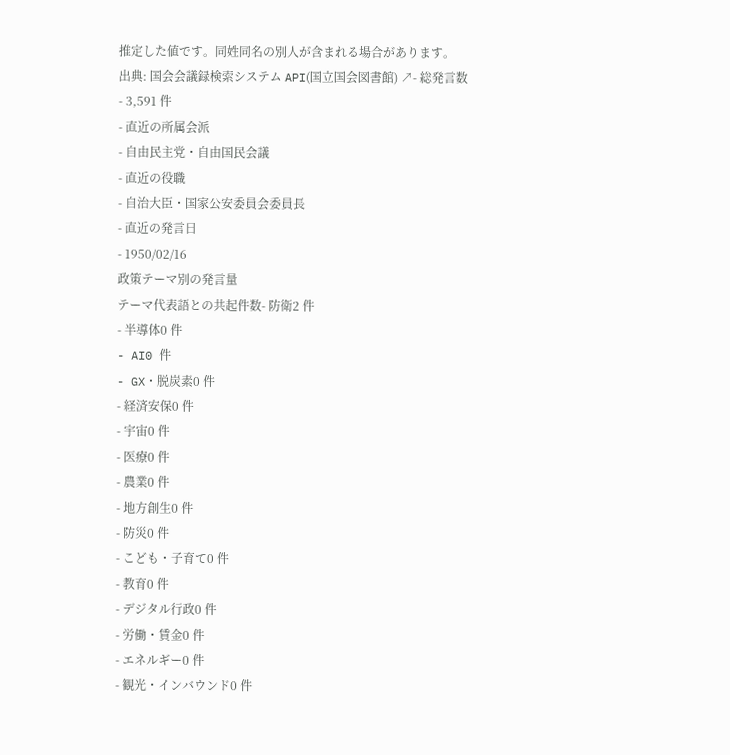推定した値です。同姓同名の別人が含まれる場合があります。
出典: 国会会議録検索システム API(国立国会図書館) ↗- 総発言数
- 3,591 件
- 直近の所属会派
- 自由民主党・自由国民会議
- 直近の役職
- 自治大臣・国家公安委員会委員長
- 直近の発言日
- 1950/02/16
政策テーマ別の発言量
テーマ代表語との共起件数- 防衛2 件
- 半導体0 件
- AI0 件
- GX・脱炭素0 件
- 経済安保0 件
- 宇宙0 件
- 医療0 件
- 農業0 件
- 地方創生0 件
- 防災0 件
- こども・子育て0 件
- 教育0 件
- デジタル行政0 件
- 労働・賃金0 件
- エネルギー0 件
- 観光・インバウンド0 件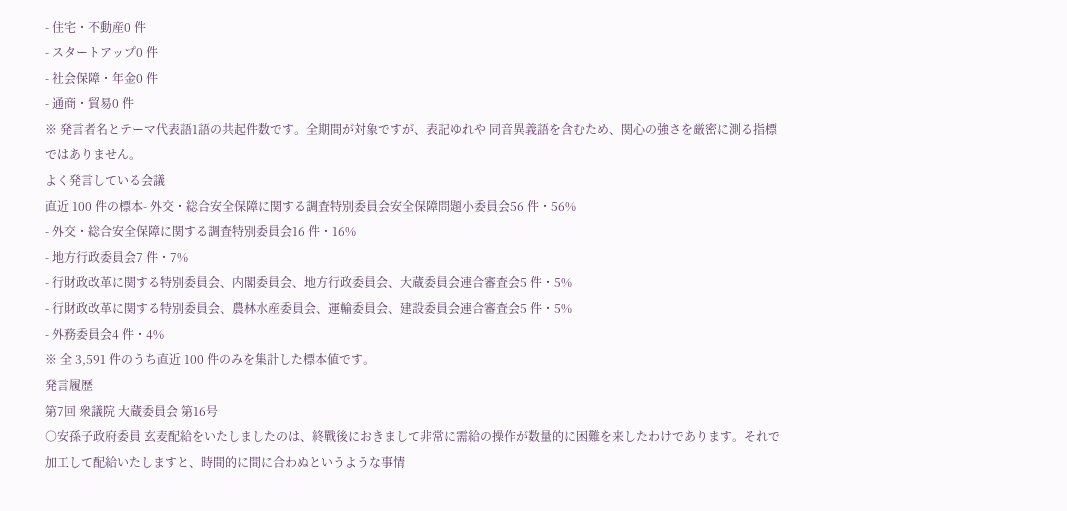- 住宅・不動産0 件
- スタートアップ0 件
- 社会保障・年金0 件
- 通商・貿易0 件
※ 発言者名とテーマ代表語1語の共起件数です。全期間が対象ですが、表記ゆれや 同音異義語を含むため、関心の強さを厳密に測る指標ではありません。
よく発言している会議
直近 100 件の標本- 外交・総合安全保障に関する調査特別委員会安全保障問題小委員会56 件・56%
- 外交・総合安全保障に関する調査特別委員会16 件・16%
- 地方行政委員会7 件・7%
- 行財政改革に関する特別委員会、内閣委員会、地方行政委員会、大蔵委員会連合審査会5 件・5%
- 行財政改革に関する特別委員会、農林水産委員会、運輸委員会、建設委員会連合審査会5 件・5%
- 外務委員会4 件・4%
※ 全 3,591 件のうち直近 100 件のみを集計した標本値です。
発言履歴
第7回 衆議院 大蔵委員会 第16号
○安孫子政府委員 玄麦配給をいたしましたのは、終戰後におきまして非常に需給の操作が数量的に困難を来したわけであります。それで加工して配給いたしますと、時間的に間に合わぬというような事情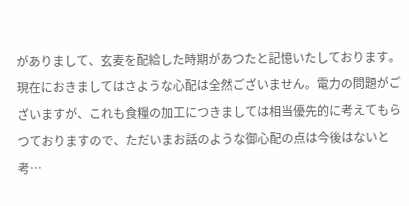がありまして、玄麦を配給した時期があつたと記憶いたしております。現在におきましてはさような心配は全然ございません。電力の問題がございますが、これも食糧の加工につきましては相当優先的に考えてもらつておりますので、ただいまお話のような御心配の点は今後はないと考…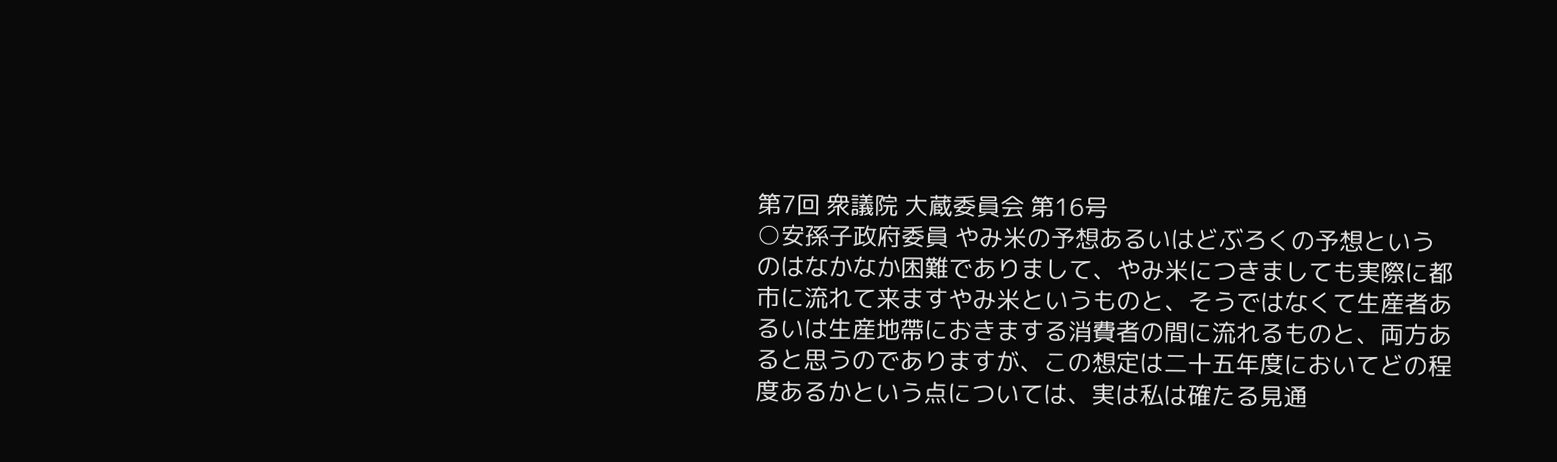第7回 衆議院 大蔵委員会 第16号
○安孫子政府委員 やみ米の予想あるいはどぶろくの予想というのはなかなか困難でありまして、やみ米につきましても実際に都市に流れて来ますやみ米というものと、そうではなくて生産者あるいは生産地帶におきまする消費者の間に流れるものと、両方あると思うのでありますが、この想定は二十五年度においてどの程度あるかという点については、実は私は確たる見通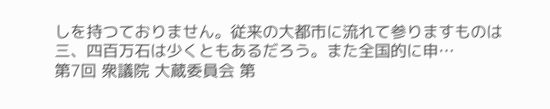しを持つておりません。従来の大都市に流れて参りますものは三、四百万石は少くともあるだろう。また全国的に申…
第7回 衆議院 大蔵委員会 第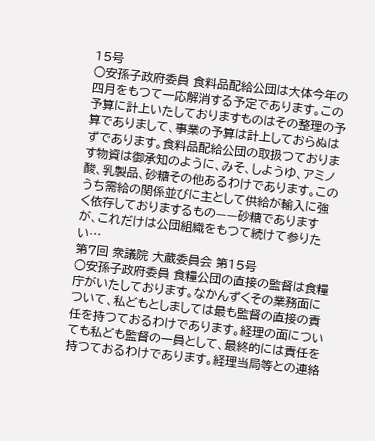15号
○安孫子政府委員 食料品配給公団は大体今年の四月をもつて一応解消する予定であります。この予算に計上いたしておりますものはその整理の予算でありまして、事業の予算は計上しておらぬはずであります。食料品配給公団の取扱つております物資は御承知のように、みそ、しようゆ、アミノ酸、乳製品、砂糖その他あるわけであります。このうち需給の関係並びに主として供給が輸入に強く依存しておりまするもの——砂糖でありますが、これだけは公団組織をもつて続けて参りたい…
第7回 衆議院 大蔵委員会 第15号
○安孫子政府委員 食糧公団の直接の監督は食糧庁がいたしております。なかんずくその業務面について、私どもとしましては最も監督の直接の責任を持つておるわけであります。経理の面についても私ども監督の一員として、最終的には責任を持つておるわけであります。経理当局等との連絡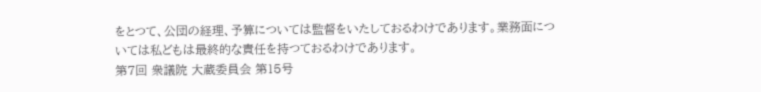をとつて、公団の経理、予算については監督をいたしておるわけであります。業務面については私どもは最終的な責任を持つておるわけであります。
第7回 衆議院 大蔵委員会 第15号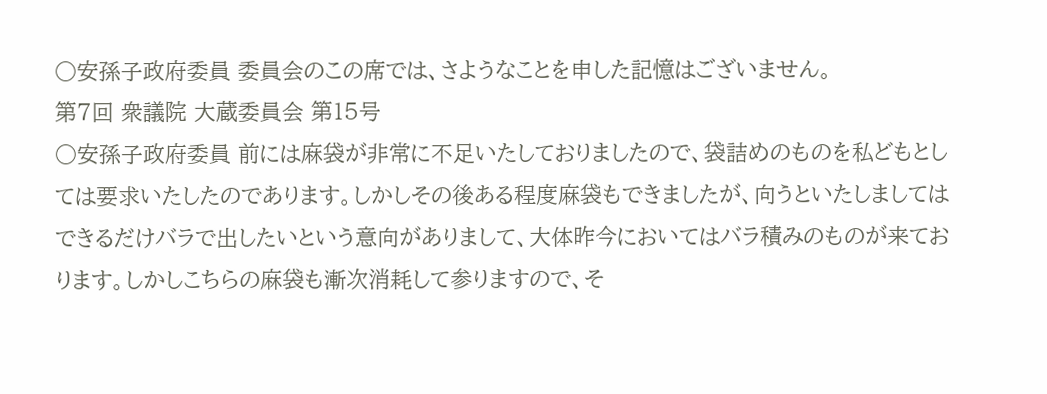○安孫子政府委員 委員会のこの席では、さようなことを申した記憶はございません。
第7回 衆議院 大蔵委員会 第15号
○安孫子政府委員 前には麻袋が非常に不足いたしておりましたので、袋詰めのものを私どもとしては要求いたしたのであります。しかしその後ある程度麻袋もできましたが、向うといたしましてはできるだけバラで出したいという意向がありまして、大体昨今においてはバラ積みのものが来ております。しかしこちらの麻袋も漸次消耗して参りますので、そ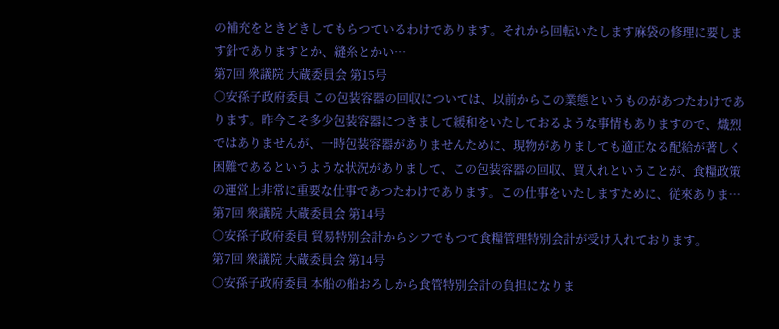の補充をときどきしてもらつているわけであります。それから回転いたします麻袋の修理に要します針でありますとか、縫糸とかい…
第7回 衆議院 大蔵委員会 第15号
○安孫子政府委員 この包装容器の回収については、以前からこの業態というものがあつたわけであります。昨今こそ多少包装容器につきまして緩和をいたしておるような事情もありますので、熾烈ではありませんが、一時包装容器がありませんために、現物がありましても適正なる配給が著しく困難であるというような状況がありまして、この包装容器の回収、買入れということが、食糧政策の運営上非常に重要な仕事であつたわけであります。この仕事をいたしますために、従來ありま…
第7回 衆議院 大蔵委員会 第14号
○安孫子政府委員 貿易特別会計からシフでもつて食糧管理特別会計が受け入れております。
第7回 衆議院 大蔵委員会 第14号
○安孫子政府委員 本船の船おろしから食管特別会計の負担になりま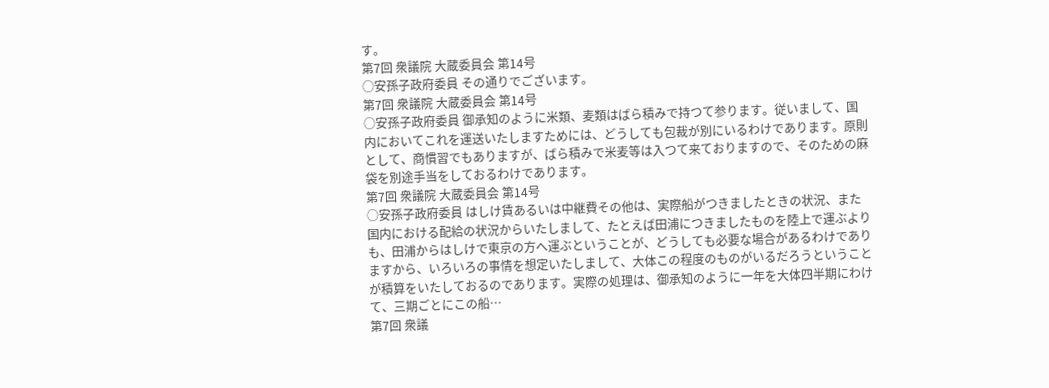す。
第7回 衆議院 大蔵委員会 第14号
○安孫子政府委員 その通りでございます。
第7回 衆議院 大蔵委員会 第14号
○安孫子政府委員 御承知のように米類、麦類はばら積みで持つて参ります。従いまして、国内においてこれを運送いたしますためには、どうしても包裁が別にいるわけであります。原則として、商慣習でもありますが、ばら積みで米麦等は入つて来ておりますので、そのための麻袋を別途手当をしておるわけであります。
第7回 衆議院 大蔵委員会 第14号
○安孫子政府委員 はしけ賃あるいは中継費その他は、実際船がつきましたときの状況、また国内における配給の状況からいたしまして、たとえば田浦につきましたものを陸上で運ぶよりも、田浦からはしけで東京の方へ運ぶということが、どうしても必要な場合があるわけでありますから、いろいろの事情を想定いたしまして、大体この程度のものがいるだろうということが積算をいたしておるのであります。実際の処理は、御承知のように一年を大体四半期にわけて、三期ごとにこの船…
第7回 衆議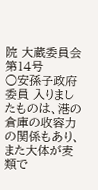院 大蔵委員会 第14号
○安孫子政府委員 入りましたものは、港の倉庫の收容力の関係もあり、また大体が麦類で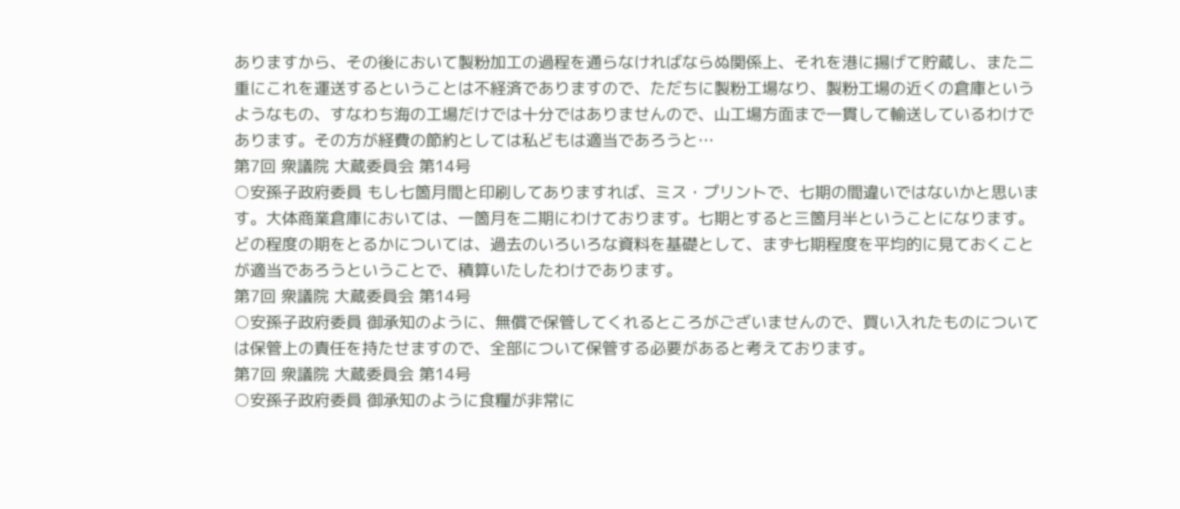ありますから、その後において製粉加工の過程を通らなければならぬ関係上、それを港に揚げて貯蔵し、また二重にこれを運送するということは不経済でありますので、ただちに製粉工場なり、製粉工場の近くの倉庫というようなもの、すなわち海の工場だけでは十分ではありませんので、山工場方面まで一貫して輸送しているわけであります。その方が経費の節約としては私どもは適当であろうと…
第7回 衆議院 大蔵委員会 第14号
○安孫子政府委員 もし七箇月間と印刷してありますれば、ミス・プリントで、七期の間違いではないかと思います。大体商業倉庫においては、一箇月を二期にわけております。七期とすると三箇月半ということになります。どの程度の期をとるかについては、過去のいろいろな資料を基礎として、まず七期程度を平均的に見ておくことが適当であろうということで、積算いたしたわけであります。
第7回 衆議院 大蔵委員会 第14号
○安孫子政府委員 御承知のように、無償で保管してくれるところがございませんので、買い入れたものについては保管上の責任を持たせますので、全部について保管する必要があると考えております。
第7回 衆議院 大蔵委員会 第14号
○安孫子政府委員 御承知のように食糧が非常に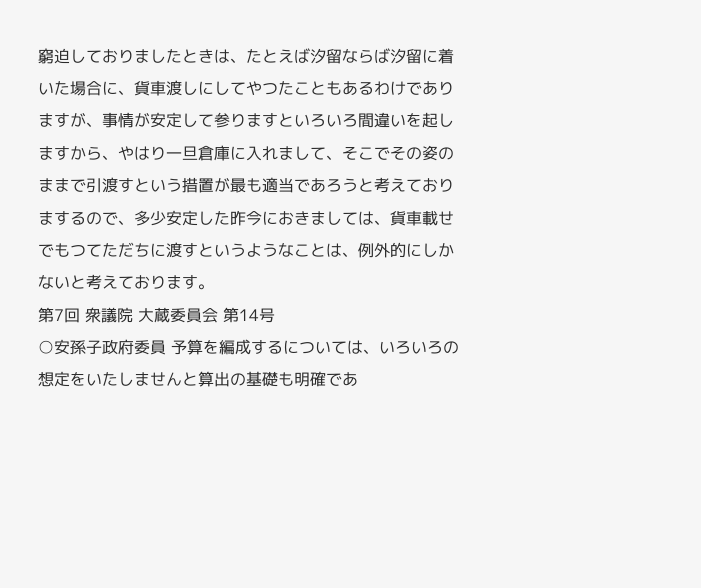窮迫しておりましたときは、たとえば汐留ならば汐留に着いた場合に、貨車渡しにしてやつたこともあるわけでありますが、事情が安定して参りますといろいろ間違いを起しますから、やはり一旦倉庫に入れまして、そこでその姿のままで引渡すという措置が最も適当であろうと考えておりまするので、多少安定した昨今におきましては、貨車載せでもつてただちに渡すというようなことは、例外的にしかないと考えております。
第7回 衆議院 大蔵委員会 第14号
○安孫子政府委員 予算を編成するについては、いろいろの想定をいたしませんと算出の基礎も明確であ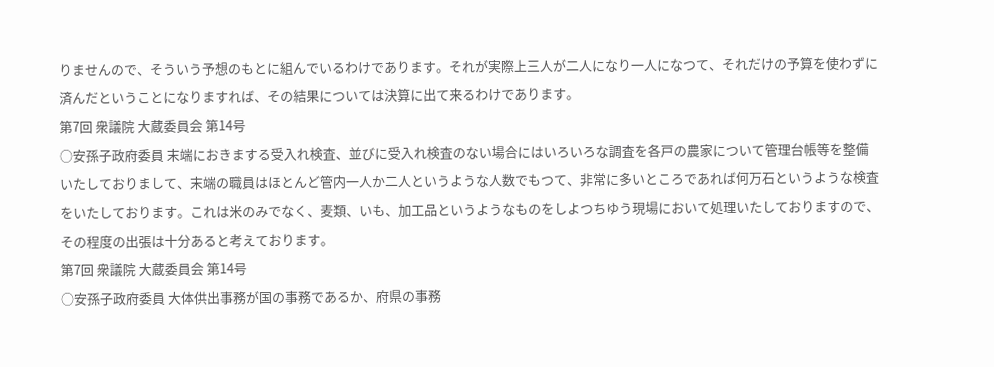りませんので、そういう予想のもとに組んでいるわけであります。それが実際上三人が二人になり一人になつて、それだけの予算を使わずに済んだということになりますれば、その結果については決算に出て来るわけであります。
第7回 衆議院 大蔵委員会 第14号
○安孫子政府委員 末端におきまする受入れ検査、並びに受入れ検査のない場合にはいろいろな調査を各戸の農家について管理台帳等を整備いたしておりまして、末端の職員はほとんど管内一人か二人というような人数でもつて、非常に多いところであれば何万石というような検査をいたしております。これは米のみでなく、麦類、いも、加工品というようなものをしよつちゆう現場において処理いたしておりますので、その程度の出張は十分あると考えております。
第7回 衆議院 大蔵委員会 第14号
○安孫子政府委員 大体供出事務が国の事務であるか、府県の事務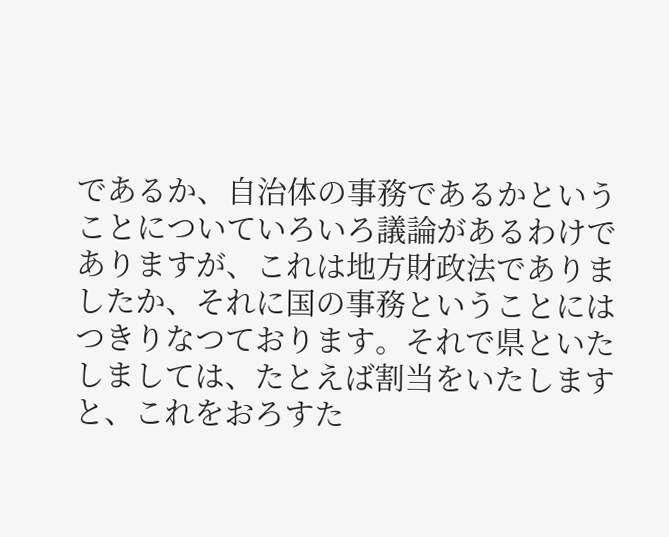であるか、自治体の事務であるかということについていろいろ議論があるわけでありますが、これは地方財政法でありましたか、それに国の事務ということにはつきりなつております。それで県といたしましては、たとえば割当をいたしますと、これをおろすた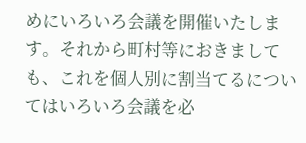めにいろいろ会議を開催いたします。それから町村等におきましても、これを個人別に割当てるについてはいろいろ会議を必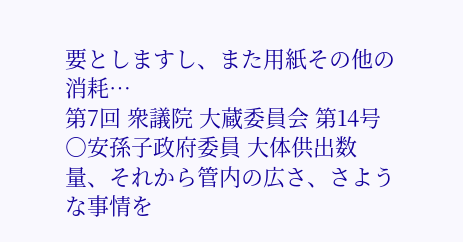要としますし、また用紙その他の消耗…
第7回 衆議院 大蔵委員会 第14号
○安孫子政府委員 大体供出数量、それから管内の広さ、さような事情を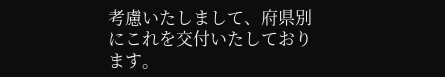考慮いたしまして、府県別にこれを交付いたしております。